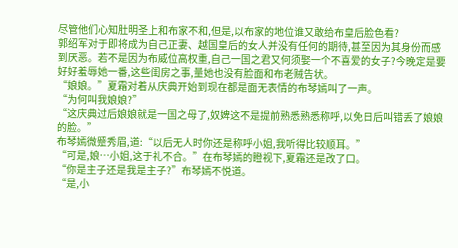尽管他们心知肚明圣上和布家不和,但是,以布家的地位谁又敢给布皇后脸色看?
郭绍军对于即将成为自己正妻、越国皇后的女人并没有任何的期待,甚至因为其身份而感到厌恶。若不是因为布威位高权重,自己一国之君又何须娶一个不喜爱的女子?今晚定是要好好羞辱她一番,这些闺房之事,量她也没有脸面和布老贼告状。
“娘娘。”夏霜对着从庆典开始到现在都是面无表情的布琴嫣叫了一声。
“为何叫我娘娘?”
“这庆典过后娘娘就是一国之母了,奴婢这不是提前熟悉熟悉称呼,以免日后叫错丢了娘娘的脸。”
布琴嫣微蹙秀眉,道:“以后无人时你还是称呼小姐,我听得比较顺耳。”
“可是,娘…小姐,这于礼不合。”在布琴嫣的瞪视下,夏霜还是改了口。
“你是主子还是我是主子?”布琴嫣不悦道。
“是,小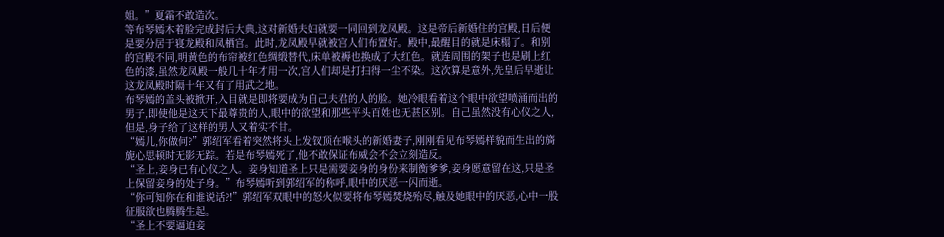姐。”夏霜不敢造次。
等布琴嫣木着脸完成封后大典,这对新婚夫妇就要一同回到龙凤殿。这是帝后新婚住的宫殿,日后便是要分居于寝龙殿和凤栖宫。此时,龙凤殿早就被宫人们布置好。殿中,最醒目的就是床榻了。和别的宫殿不同,明黄色的布帘被红色绸缎替代,床单被褥也换成了大红色。就连周围的架子也是刷上红色的漆,虽然龙凤殿一般几十年才用一次,宫人们却是打扫得一尘不染。这次算是意外,先皇后早逝让这龙凤殿时隔十年又有了用武之地。
布琴嫣的盖头被掀开,入目就是即将要成为自己夫君的人的脸。她冷眼看着这个眼中欲望喷涌而出的男子,即使他是这天下最尊贵的人,眼中的欲望和那些平头百姓也无甚区别。自己虽然没有心仪之人,但是,身子给了这样的男人又着实不甘。
“嫣儿,你做何?”郭绍军看着突然将头上发钗顶在喉头的新婚妻子,刚刚看见布琴嫣样貌而生出的旖旎心思顿时无影无踪。若是布琴嫣死了,他不敢保证布威会不会立刻造反。
“圣上,妾身已有心仪之人。妾身知道圣上只是需要妾身的身份来制衡爹爹,妾身愿意留在这,只是圣上保留妾身的处子身。”布琴嫣听到郭绍军的称呼,眼中的厌恶一闪而逝。
“你可知你在和谁说话?!”郭绍军双眼中的怒火似要将布琴嫣焚烧殆尽,触及她眼中的厌恶,心中一股征服欲也腾腾生起。
“圣上不要逼迫妾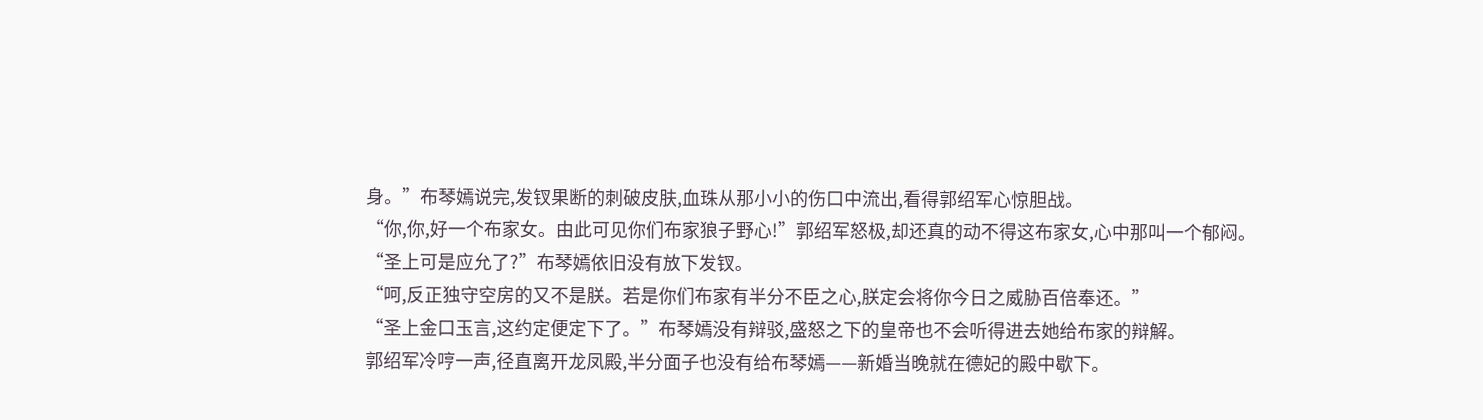身。”布琴嫣说完,发钗果断的刺破皮肤,血珠从那小小的伤口中流出,看得郭绍军心惊胆战。
“你,你,好一个布家女。由此可见你们布家狼子野心!”郭绍军怒极,却还真的动不得这布家女,心中那叫一个郁闷。
“圣上可是应允了?”布琴嫣依旧没有放下发钗。
“呵,反正独守空房的又不是朕。若是你们布家有半分不臣之心,朕定会将你今日之威胁百倍奉还。”
“圣上金口玉言,这约定便定下了。”布琴嫣没有辩驳,盛怒之下的皇帝也不会听得进去她给布家的辩解。
郭绍军冷哼一声,径直离开龙凤殿,半分面子也没有给布琴嫣——新婚当晚就在德妃的殿中歇下。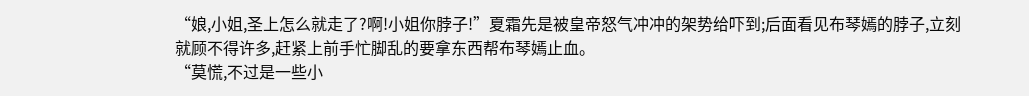“娘,小姐,圣上怎么就走了?啊!小姐你脖子!”夏霜先是被皇帝怒气冲冲的架势给吓到;后面看见布琴嫣的脖子,立刻就顾不得许多,赶紧上前手忙脚乱的要拿东西帮布琴嫣止血。
“莫慌,不过是一些小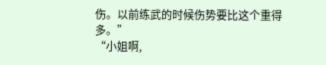伤。以前练武的时候伤势要比这个重得多。”
“小姐啊,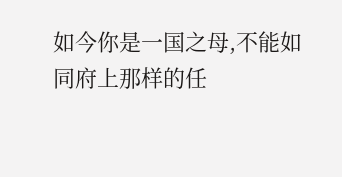如今你是一国之母,不能如同府上那样的任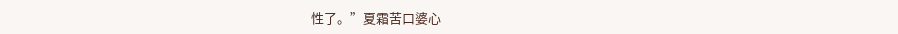性了。”夏霜苦口婆心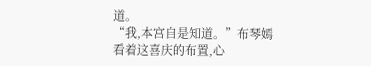道。
“我,本宫自是知道。”布琴嫣看着这喜庆的布置,心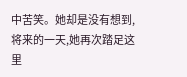中苦笑。她却是没有想到,将来的一天,她再次踏足这里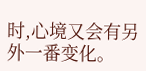时,心境又会有另外一番变化。